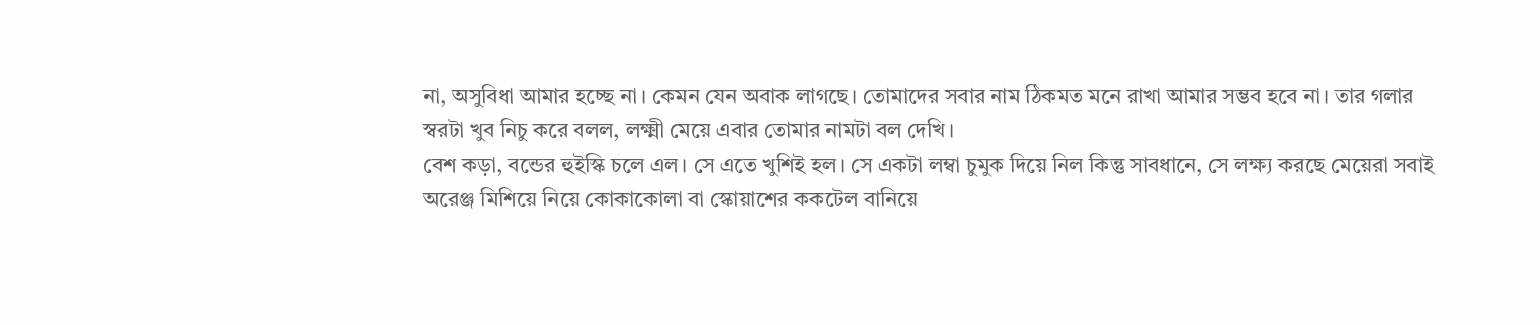না, অসুবিধা আমার হচ্ছে না। কেমন যেন অবাক লাগছে। তোমাদের সবার নাম ঠিকমত মনে রাখা আমার সম্ভব হবে না। তার গলার স্বরটা খুব নিচু করে বলল, লক্ষ্মী মেয়ে এবার তোমার নামটা বল দেখি।
বেশ কড়া, বন্ডের হুইস্কি চলে এল। সে এতে খুশিই হল। সে একটা লম্বা চুমুক দিয়ে নিল কিন্তু সাবধানে, সে লক্ষ্য করছে মেয়েরা সবাই অরেঞ্জ মিশিয়ে নিয়ে কোকাকোলা বা স্কোয়াশের ককটেল বানিয়ে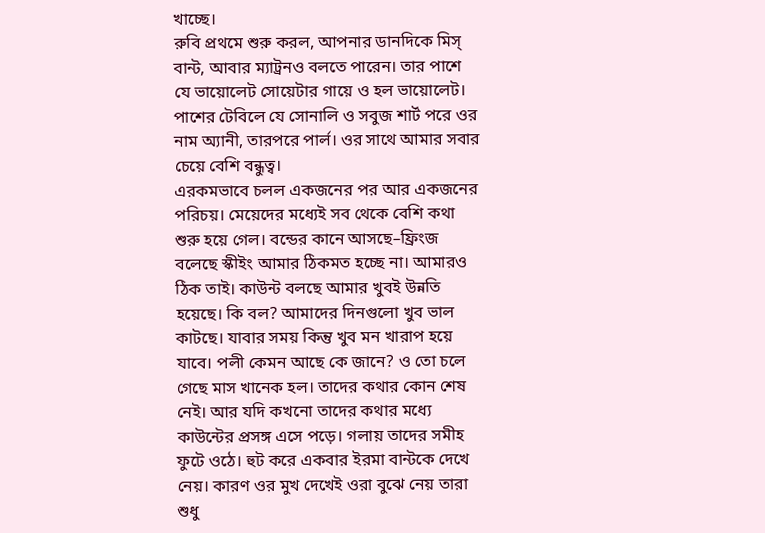খাচ্ছে।
রুবি প্রথমে শুরু করল, আপনার ডানদিকে মিস্ বান্ট, আবার ম্যাট্রনও বলতে পারেন। তার পাশে যে ভায়োলেট সোয়েটার গায়ে ও হল ভায়োলেট। পাশের টেবিলে যে সোনালি ও সবুজ শার্ট পরে ওর নাম অ্যানী, তারপরে পার্ল। ওর সাথে আমার সবার চেয়ে বেশি বন্ধুত্ব।
এরকমভাবে চলল একজনের পর আর একজনের পরিচয়। মেয়েদের মধ্যেই সব থেকে বেশি কথা শুরু হয়ে গেল। বন্ডের কানে আসছে–ফ্রিংজ বলেছে স্কীইং আমার ঠিকমত হচ্ছে না। আমারও ঠিক তাই। কাউন্ট বলছে আমার খুবই উন্নতি হয়েছে। কি বল? আমাদের দিনগুলো খুব ভাল কাটছে। যাবার সময় কিন্তু খুব মন খারাপ হয়ে যাবে। পলী কেমন আছে কে জানে? ও তো চলে গেছে মাস খানেক হল। তাদের কথার কোন শেষ নেই। আর যদি কখনো তাদের কথার মধ্যে কাউন্টের প্রসঙ্গ এসে পড়ে। গলায় তাদের সমীহ ফুটে ওঠে। হুট করে একবার ইরমা বান্টকে দেখে নেয়। কারণ ওর মুখ দেখেই ওরা বুঝে নেয় তারা শুধু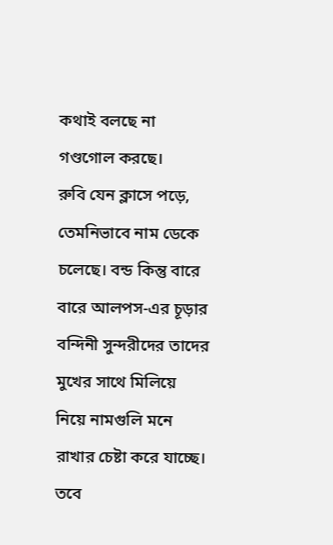কথাই বলছে না গণ্ডগোল করছে।
রুবি যেন ক্লাসে পড়ে, তেমনিভাবে নাম ডেকে চলেছে। বন্ড কিন্তু বারে বারে আলপস-এর চূড়ার বন্দিনী সুন্দরীদের তাদের মুখের সাথে মিলিয়ে নিয়ে নামগুলি মনে রাখার চেষ্টা করে যাচ্ছে। তবে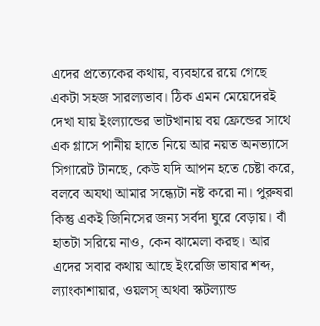এদের প্রত্যেকের কথায়, ব্যবহারে রয়ে গেছে একটা সহজ সারল্যভাব। ঠিক এমন মেয়েদেরই দেখা যায় ইংল্যান্ডের ভাটখানায় বয় ফ্রেন্ডের সাথে এক গ্লাসে পানীয় হাতে নিয়ে আর নয়ত অনভ্যাসে সিগারেট টানছে, কেউ যদি আপন হতে চেষ্টা করে, বলবে অযথা আমার সন্ধ্যেটা নষ্ট করো না। পুরুষরা কিন্তু একই জিনিসের জন্য সর্বদা ঘুরে বেড়ায়। বাঁ হাতটা সরিয়ে নাও, কেন ঝামেলা করছ। আর এদের সবার কথায় আছে ইংরেজি ভাষার শব্দ, ল্যাংকাশায়ার, ওয়লস্ অথবা স্কটল্যান্ড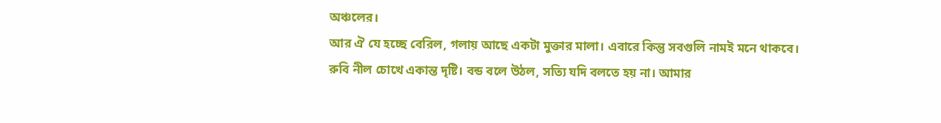অঞ্চলের।
আর ঐ যে হচ্ছে বেরিল, গলায় আছে একটা মুক্তার মালা। এবারে কিন্তু সবগুলি নামই মনে থাকবে।
রুবি নীল চোখে একান্ত দৃষ্টি। বন্ড বলে উঠল, সত্যি যদি বলতে হয় না। আমার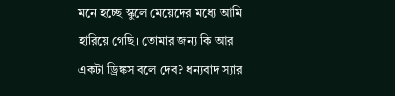মনে হচ্ছে স্কুলে মেয়েদের মধ্যে আমি হারিয়ে গেছি। তোমার জন্য কি আর একটা ড্রিঙ্কস বলে দেব? ধন্যবাদ স্যার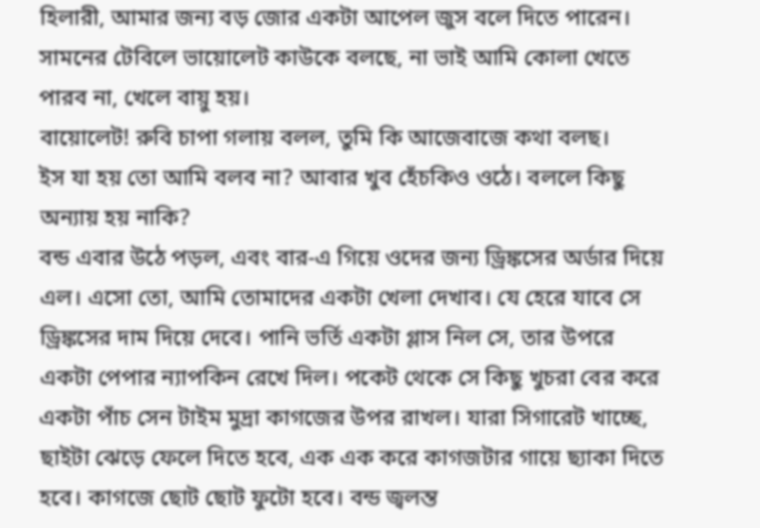হিলারী, আমার জন্য বড় জোর একটা আপেল জুস বলে দিতে পারেন।
সামনের টেবিলে ভায়োলেট কাউকে বলছে, না ভাই আমি কোলা খেতে পারব না, খেলে বায়ু হয়।
বায়োলেট! রুবি চাপা গলায় বলল, তুমি কি আজেবাজে কথা বলছ।
ইস যা হয় তো আমি বলব না? আবার খুব হেঁচকিও ওঠে। বললে কিছু অন্যায় হয় নাকি?
বন্ড এবার উঠে পড়ল, এবং বার-এ গিয়ে ওদের জন্য ড্রিঙ্কসের অর্ডার দিয়ে এল। এসো তো, আমি তোমাদের একটা খেলা দেখাব। যে হেরে যাবে সে ড্রিঙ্কসের দাম দিয়ে দেবে। পানি ভর্তি একটা গ্লাস নিল সে, তার উপরে একটা পেপার ন্যাপকিন রেখে দিল। পকেট থেকে সে কিছু খুচরা বের করে একটা পাঁচ সেন টাইম মুদ্রা কাগজের উপর রাখল। যারা সিগারেট খাচ্ছে, ছাইটা ঝেড়ে ফেলে দিতে হবে, এক এক করে কাগজটার গায়ে ছ্যাকা দিতে হবে। কাগজে ছোট ছোট ফুটো হবে। বন্ড জ্বলন্ত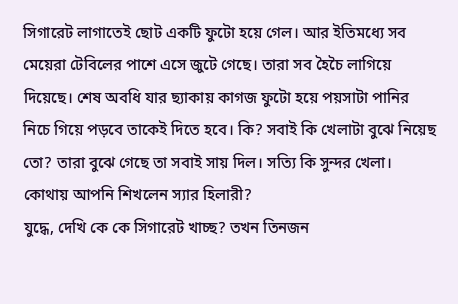সিগারেট লাগাতেই ছোট একটি ফুটো হয়ে গেল। আর ইতিমধ্যে সব মেয়েরা টেবিলের পাশে এসে জুটে গেছে। তারা সব হৈচৈ লাগিয়ে দিয়েছে। শেষ অবধি যার ছ্যাকায় কাগজ ফুটো হয়ে পয়সাটা পানির নিচে গিয়ে পড়বে তাকেই দিতে হবে। কি? সবাই কি খেলাটা বুঝে নিয়েছ তো? তারা বুঝে গেছে তা সবাই সায় দিল। সত্যি কি সুন্দর খেলা। কোথায় আপনি শিখলেন স্যার হিলারী?
যুদ্ধে, দেখি কে কে সিগারেট খাচ্ছ? তখন তিনজন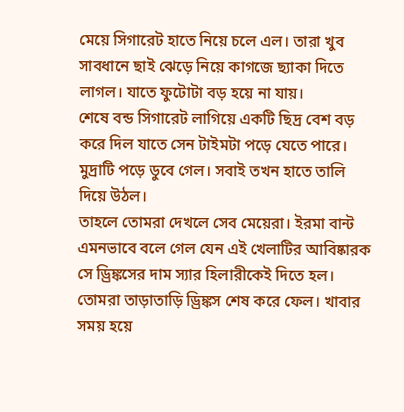মেয়ে সিগারেট হাতে নিয়ে চলে এল। তারা খুব সাবধানে ছাই ঝেড়ে নিয়ে কাগজে ছ্যাকা দিতে লাগল। যাতে ফুটোটা বড় হয়ে না যায়।
শেষে বন্ড সিগারেট লাগিয়ে একটি ছিদ্র বেশ বড় করে দিল যাতে সেন টাইমটা পড়ে যেতে পারে।
মুদ্রাটি পড়ে ডুবে গেল। সবাই তখন হাতে তালি দিয়ে উঠল।
তাহলে তোমরা দেখলে সেব মেয়েরা। ইরমা বান্ট এমনভাবে বলে গেল যেন এই খেলাটির আবিষ্কারক সে ড্রিঙ্কসের দাম স্যার হিলারীকেই দিতে হল। তোমরা তাড়াতাড়ি ড্রিঙ্কস শেষ করে ফেল। খাবার সময় হয়ে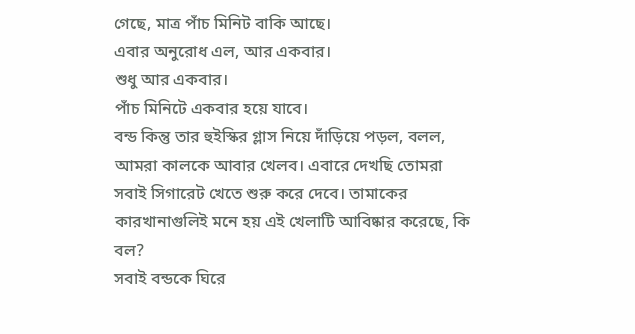গেছে, মাত্র পাঁচ মিনিট বাকি আছে।
এবার অনুরোধ এল, আর একবার।
শুধু আর একবার।
পাঁচ মিনিটে একবার হয়ে যাবে।
বন্ড কিন্তু তার হুইস্কির গ্লাস নিয়ে দাঁড়িয়ে পড়ল, বলল, আমরা কালকে আবার খেলব। এবারে দেখছি তোমরা সবাই সিগারেট খেতে শুরু করে দেবে। তামাকের কারখানাগুলিই মনে হয় এই খেলাটি আবিষ্কার করেছে, কি বল?
সবাই বন্ডকে ঘিরে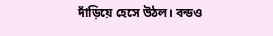দাঁড়িয়ে হেসে উঠল। বন্ডও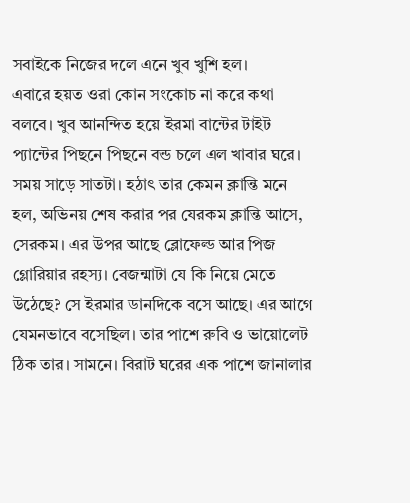সবাইকে নিজের দলে এনে খুব খুশি হল।
এবারে হয়ত ওরা কোন সংকোচ না করে কথা বলবে। খুব আনন্দিত হয়ে ইরমা বান্টের টাইট প্যান্টের পিছনে পিছনে বন্ড চলে এল খাবার ঘরে। সময় সাড়ে সাতটা। হঠাৎ তার কেমন ক্লান্তি মনে হল, অভিনয় শেষ করার পর যেরকম ক্লান্তি আসে, সেরকম। এর উপর আছে ব্লোফেল্ড আর পিজ গ্লোরিয়ার রহস্য। বেজন্মাটা যে কি নিয়ে মেতে উঠেছে? সে ইরমার ডানদিকে বসে আছে। এর আগে যেমনভাবে বসেছিল। তার পাশে রুবি ও ভায়োলেট ঠিক তার। সামনে। বিরাট ঘরের এক পাশে জানালার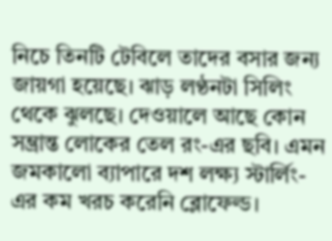নিচে তিনটি টেবিলে তাদের বসার জন্য জায়গা হয়েছে। ঝাড় লণ্ঠনটা সিলিং থেকে ঝুলছে। দেওয়ালে আছে কোন সম্ভ্রান্ত লোকের তেল রং-এর ছবি। এমন জমকালো ব্যাপারে দশ লক্ষ্য স্টার্লিং-এর কম খরচ করেনি ব্লোফেল্ড।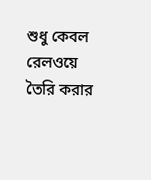শুধু কেবল রেলওয়ে তৈরি করার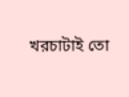খরচাটাই তো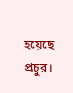হয়েছে প্রচুর।